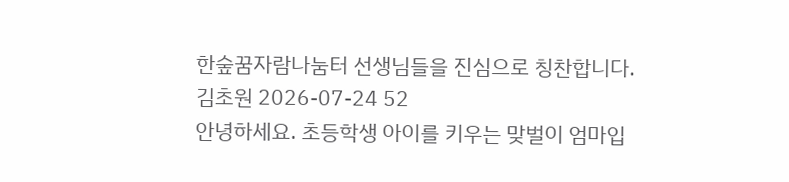한숲꿈자람나눔터 선생님들을 진심으로 칭찬합니다.
김초원 2026-07-24 52
안녕하세요. 초등학생 아이를 키우는 맞벌이 엄마입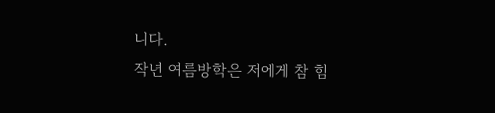니다.
작년 여름방학은 저에게 참 힘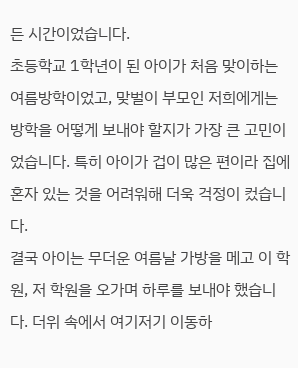든 시간이었습니다.
초등학교 1학년이 된 아이가 처음 맞이하는 여름방학이었고, 맞벌이 부모인 저희에게는 방학을 어떻게 보내야 할지가 가장 큰 고민이었습니다. 특히 아이가 겁이 많은 편이라 집에 혼자 있는 것을 어려워해 더욱 걱정이 컸습니다.
결국 아이는 무더운 여름날 가방을 메고 이 학원, 저 학원을 오가며 하루를 보내야 했습니다. 더위 속에서 여기저기 이동하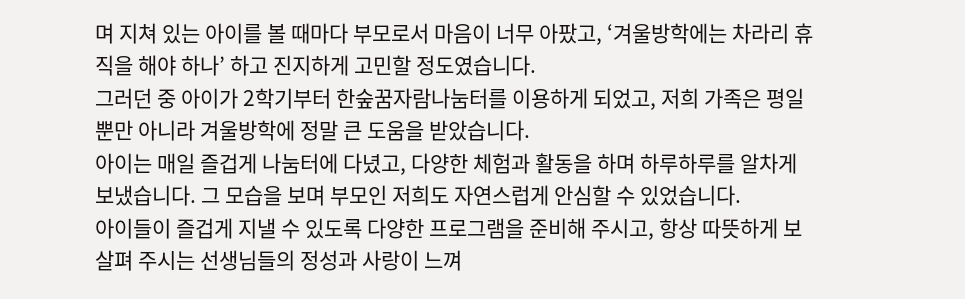며 지쳐 있는 아이를 볼 때마다 부모로서 마음이 너무 아팠고, ‘겨울방학에는 차라리 휴직을 해야 하나’ 하고 진지하게 고민할 정도였습니다.
그러던 중 아이가 2학기부터 한숲꿈자람나눔터를 이용하게 되었고, 저희 가족은 평일뿐만 아니라 겨울방학에 정말 큰 도움을 받았습니다.
아이는 매일 즐겁게 나눔터에 다녔고, 다양한 체험과 활동을 하며 하루하루를 알차게 보냈습니다. 그 모습을 보며 부모인 저희도 자연스럽게 안심할 수 있었습니다.
아이들이 즐겁게 지낼 수 있도록 다양한 프로그램을 준비해 주시고, 항상 따뜻하게 보살펴 주시는 선생님들의 정성과 사랑이 느껴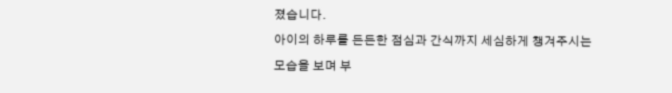졌습니다.
아이의 하루를 든든한 점심과 간식까지 세심하게 챙겨주시는 모습을 보며 부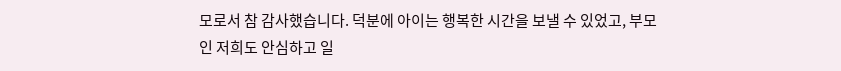모로서 참 감사했습니다. 덕분에 아이는 행복한 시간을 보낼 수 있었고, 부모인 저희도 안심하고 일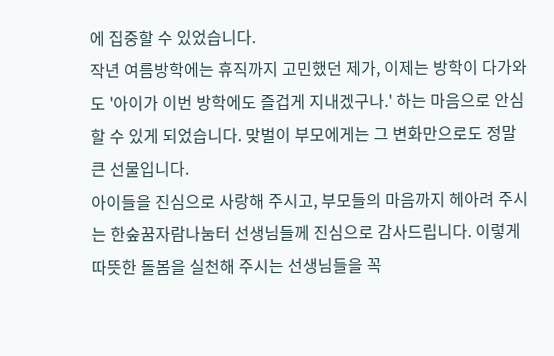에 집중할 수 있었습니다.
작년 여름방학에는 휴직까지 고민했던 제가, 이제는 방학이 다가와도 '아이가 이번 방학에도 즐겁게 지내겠구나.' 하는 마음으로 안심할 수 있게 되었습니다. 맞벌이 부모에게는 그 변화만으로도 정말 큰 선물입니다.
아이들을 진심으로 사랑해 주시고, 부모들의 마음까지 헤아려 주시는 한숲꿈자람나눔터 선생님들께 진심으로 감사드립니다. 이렇게 따뜻한 돌봄을 실천해 주시는 선생님들을 꼭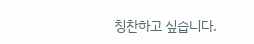칭찬하고 싶습니다.